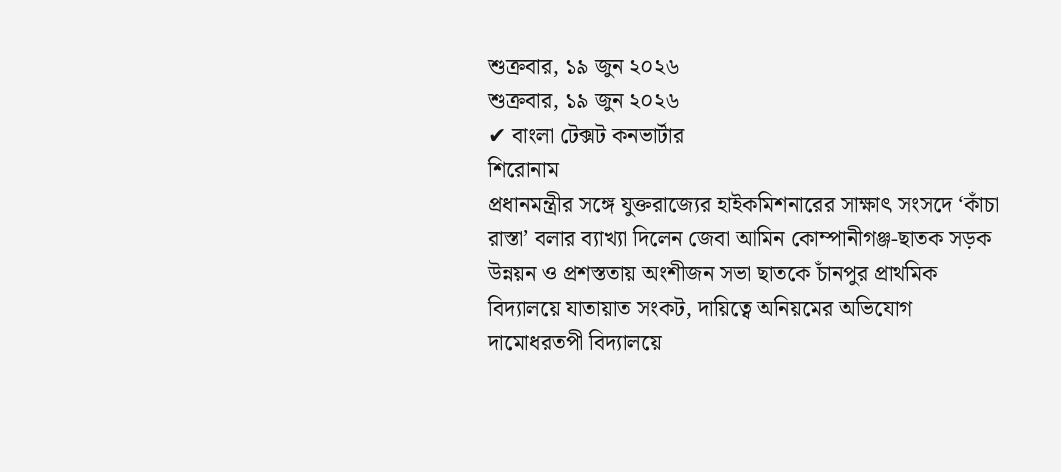শুক্রবার, ১৯ জুন ২০২৬
শুক্রবার, ১৯ জুন ২০২৬
✔ বাংলা টেক্সট কনভার্টার
শিরোনাম
প্রধানমন্ত্রীর সঙ্গে যুক্তরাজ্যের হাইকমিশনারের সাক্ষাৎ সংসদে ‘কাঁচা রাস্তা’ বলার ব্যাখ্যা দিলেন জেবা আমিন কোম্পানীগঞ্জ-ছাতক সড়ক উন্নয়ন ও প্রশস্ততায় অংশীজন সভা ছাতকে চাঁনপুর প্রাথমিক বিদ্যালয়ে যাতায়াত সংকট, দায়িত্বে অনিয়মের অভিযোগ দামোধরতপী বিদ্যালয়ে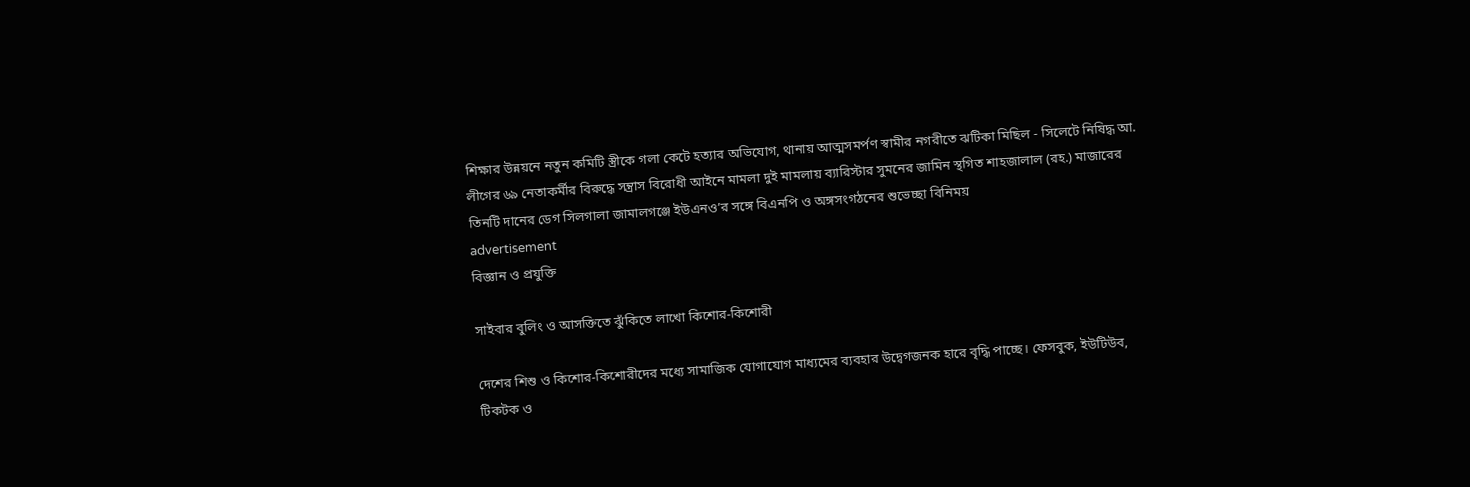শিক্ষার উন্নয়নে নতুন কমিটি স্ত্রীকে গলা কেটে হত্যার অভিযোগ, থানায় আত্মসমর্পণ স্বামীর নগরীতে ঝটিকা মিছিল - সিলেটে নিষিদ্ধ আ. লীগের ৬৯ নেতাকর্মীর বিরুদ্ধে সন্ত্রাস বিরোধী আইনে মামলা দুই মামলায় ব্যারিস্টার সুমনের জামিন স্থগিত শাহজালাল (রহ.) মাজারের তিনটি দানের ডেগ সিলগালা জামালগঞ্জে ইউএনও’র সঙ্গে বিএনপি ও অঙ্গসংগঠনের শুভেচ্ছা বিনিময়
advertisement
বিজ্ঞান ও প্রযুক্তি

সাইবার বুলিং ও আসক্তিতে ঝুঁকিতে লাখো কিশোর-কিশোরী

দেশের শিশু ও কিশোর-কিশোরীদের মধ্যে সামাজিক যোগাযোগ মাধ্যমের ব্যবহার উদ্বেগজনক হারে বৃদ্ধি পাচ্ছে। ফেসবুক, ইউটিউব, টিকটক ও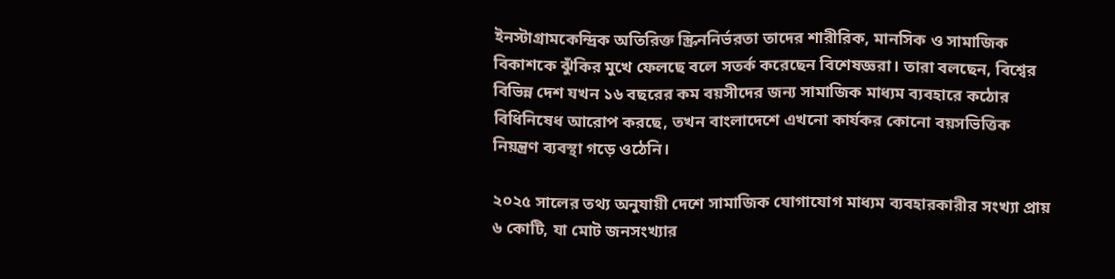ইনস্টাগ্রামকেন্দ্রিক অতিরিক্ত স্ক্রিননির্ভরতা তাদের শারীরিক, মানসিক ও সামাজিক বিকাশকে ঝুঁকির মুখে ফেলছে বলে সতর্ক করেছেন বিশেষজ্ঞরা। তারা বলছেন, বিশ্বের বিভিন্ন দেশ যখন ১৬ বছরের কম বয়সীদের জন্য সামাজিক মাধ্যম ব্যবহারে কঠোর বিধিনিষেধ আরোপ করছে, তখন বাংলাদেশে এখনো কার্যকর কোনো বয়সভিত্তিক নিয়ন্ত্রণ ব্যবস্থা গড়ে ওঠেনি।

২০২৫ সালের তথ্য অনুযায়ী দেশে সামাজিক যোগাযোগ মাধ্যম ব্যবহারকারীর সংখ্যা প্রায় ৬ কোটি, যা মোট জনসংখ্যার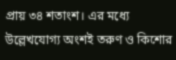প্রায় ৩৪ শতাংশ। এর মধ্যে উল্লেখযোগ্য অংশই তরুণ ও কিশোর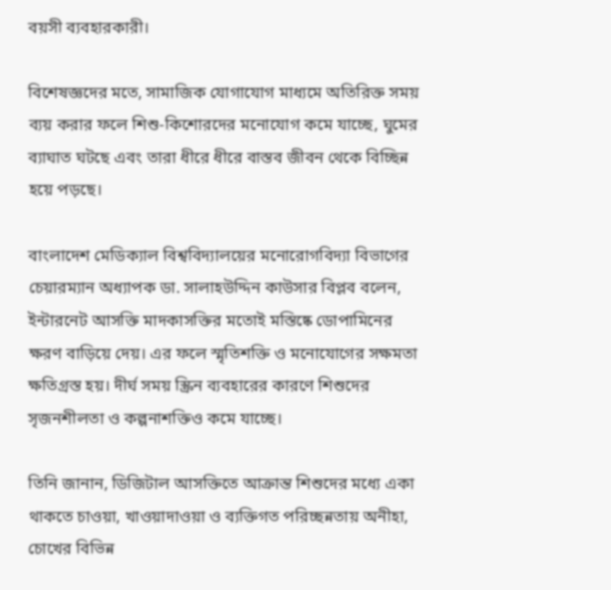বয়সী ব্যবহারকারী।

বিশেষজ্ঞদের মতে, সামাজিক যোগাযোগ মাধ্যমে অতিরিক্ত সময় ব্যয় করার ফলে শিশু-কিশোরদের মনোযোগ কমে যাচ্ছে, ঘুমের ব্যাঘাত ঘটছে এবং তারা ধীরে ধীরে বাস্তব জীবন থেকে বিচ্ছিন্ন হয়ে পড়ছে।

বাংলাদেশ মেডিক্যাল বিশ্ববিদ্যালয়ের মনোরোগবিদ্যা বিভাগের চেয়ারম্যান অধ্যাপক ডা. সালাহউদ্দিন কাউসার বিপ্লব বলেন, ইন্টারনেট আসক্তি মাদকাসক্তির মতোই মস্তিষ্কে ডোপামিনের ক্ষরণ বাড়িয়ে দেয়। এর ফলে স্মৃতিশক্তি ও মনোযোগের সক্ষমতা ক্ষতিগ্রস্ত হয়। দীর্ঘ সময় স্ক্রিন ব্যবহারের কারণে শিশুদের সৃজনশীলতা ও কল্পনাশক্তিও কমে যাচ্ছে।

তিনি জানান, ডিজিটাল আসক্তিতে আক্রান্ত শিশুদের মধ্যে একা থাকতে চাওয়া, খাওয়াদাওয়া ও ব্যক্তিগত পরিচ্ছন্নতায় অনীহা, চোখের বিভিন্ন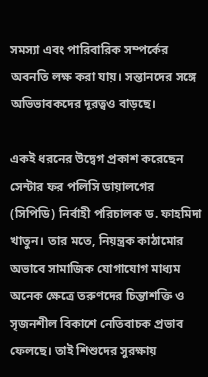সমস্যা এবং পারিবারিক সম্পর্কের অবনতি লক্ষ করা যায়। সন্তানদের সঙ্গে অভিভাবকদের দূরত্বও বাড়ছে।

একই ধরনের উদ্বেগ প্রকাশ করেছেন সেন্টার ফর পলিসি ডায়ালগের (সিপিডি) নির্বাহী পরিচালক ড. ফাহমিদা খাতুন। তার মতে, নিয়ন্ত্রক কাঠামোর অভাবে সামাজিক যোগাযোগ মাধ্যম অনেক ক্ষেত্রে তরুণদের চিন্তাশক্তি ও সৃজনশীল বিকাশে নেতিবাচক প্রভাব ফেলছে। তাই শিশুদের সুরক্ষায়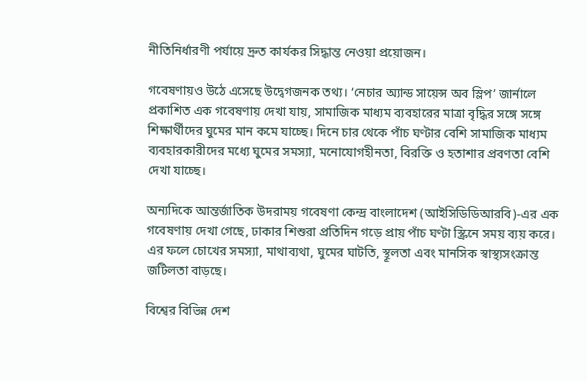নীতিনির্ধারণী পর্যায়ে দ্রুত কার্যকর সিদ্ধান্ত নেওয়া প্রয়োজন।

গবেষণায়ও উঠে এসেছে উদ্বেগজনক তথ্য। ‘নেচার অ্যান্ড সায়েন্স অব স্লিপ’ জার্নালে প্রকাশিত এক গবেষণায় দেখা যায়, সামাজিক মাধ্যম ব্যবহারের মাত্রা বৃদ্ধির সঙ্গে সঙ্গে শিক্ষার্থীদের ঘুমের মান কমে যাচ্ছে। দিনে চার থেকে পাঁচ ঘণ্টার বেশি সামাজিক মাধ্যম ব্যবহারকারীদের মধ্যে ঘুমের সমস্যা, মনোযোগহীনতা, বিরক্তি ও হতাশার প্রবণতা বেশি দেখা যাচ্ছে।

অন্যদিকে আন্তর্জাতিক উদরাময় গবেষণা কেন্দ্র বাংলাদেশ (আইসিডিডিআরবি)-এর এক গবেষণায় দেখা গেছে, ঢাকার শিশুরা প্রতিদিন গড়ে প্রায় পাঁচ ঘণ্টা স্ক্রিনে সময় ব্যয় করে। এর ফলে চোখের সমস্যা, মাথাব্যথা, ঘুমের ঘাটতি, স্থূলতা এবং মানসিক স্বাস্থ্যসংক্রান্ত জটিলতা বাড়ছে।

বিশ্বের বিভিন্ন দেশ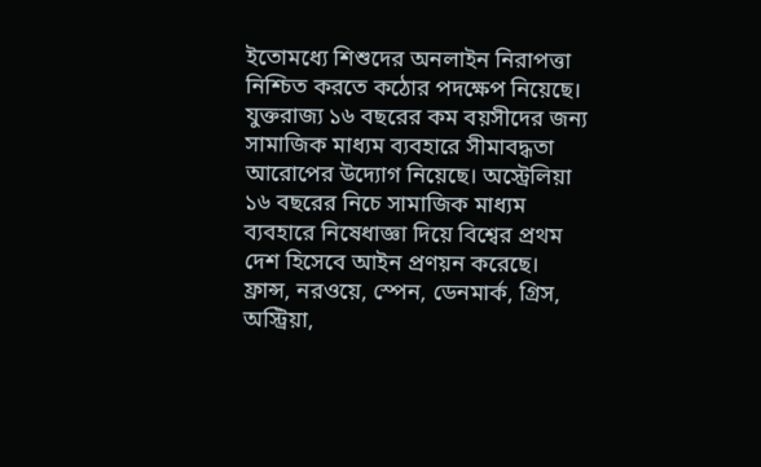ইতোমধ্যে শিশুদের অনলাইন নিরাপত্তা নিশ্চিত করতে কঠোর পদক্ষেপ নিয়েছে। যুক্তরাজ্য ১৬ বছরের কম বয়সীদের জন্য সামাজিক মাধ্যম ব্যবহারে সীমাবদ্ধতা আরোপের উদ্যোগ নিয়েছে। অস্ট্রেলিয়া ১৬ বছরের নিচে সামাজিক মাধ্যম ব্যবহারে নিষেধাজ্ঞা দিয়ে বিশ্বের প্রথম দেশ হিসেবে আইন প্রণয়ন করেছে। ফ্রান্স, নরওয়ে, স্পেন, ডেনমার্ক, গ্রিস, অস্ট্রিয়া,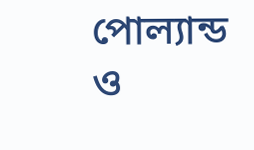পোল্যান্ড ও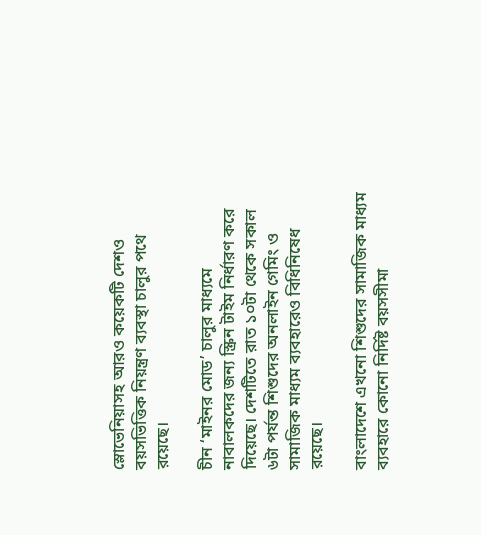স্লোভেনিয়াসহ আরও কয়েকটি দেশও বয়সভিত্তিক নিয়ন্ত্রণ ব্যবস্থা চালুর পথে রয়েছে।

চীন ‘মাইনর মোড’ চালুর মাধ্যমে নাবালকদের জন্য স্ক্রিন টাইম নির্ধারণ করে দিয়েছে। দেশটিতে রাত ১০টা থেকে সকাল ৬টা পর্যন্ত শিশুদের অনলাইন গেমিং ও সামাজিক মাধ্যম ব্যবহারেও বিধিনিষেধ রয়েছে।

বাংলাদেশে এখনো শিশুদের সামাজিক মাধ্যম ব্যবহারে কোনো নির্দিষ্ট বয়সসীমা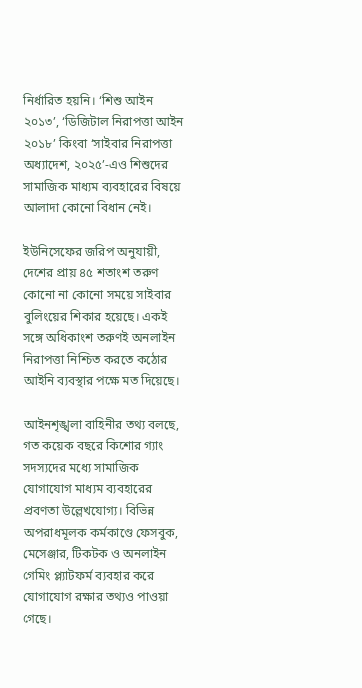নির্ধারিত হয়নি। ‘শিশু আইন ২০১৩’, ‘ডিজিটাল নিরাপত্তা আইন ২০১৮’ কিংবা ‘সাইবার নিরাপত্তা অধ্যাদেশ, ২০২৫’-এও শিশুদের সামাজিক মাধ্যম ব্যবহারের বিষয়ে আলাদা কোনো বিধান নেই।

ইউনিসেফের জরিপ অনুযায়ী, দেশের প্রায় ৪৫ শতাংশ তরুণ কোনো না কোনো সময়ে সাইবার বুলিংয়ের শিকার হয়েছে। একই সঙ্গে অধিকাংশ তরুণই অনলাইন নিরাপত্তা নিশ্চিত করতে কঠোর আইনি ব্যবস্থার পক্ষে মত দিয়েছে।

আইনশৃঙ্খলা বাহিনীর তথ্য বলছে, গত কয়েক বছরে কিশোর গ্যাং সদস্যদের মধ্যে সামাজিক যোগাযোগ মাধ্যম ব্যবহারের প্রবণতা উল্লেখযোগ্য। বিভিন্ন অপরাধমূলক কর্মকাণ্ডে ফেসবুক, মেসেঞ্জার, টিকটক ও অনলাইন গেমিং প্ল্যাটফর্ম ব্যবহার করে যোগাযোগ রক্ষার তথ্যও পাওয়া গেছে।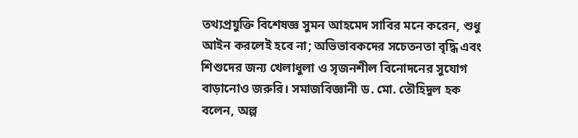তথ্যপ্রযুক্তি বিশেষজ্ঞ সুমন আহমেদ সাবির মনে করেন, শুধু আইন করলেই হবে না; অভিভাবকদের সচেতনতা বৃদ্ধি এবং শিশুদের জন্য খেলাধুলা ও সৃজনশীল বিনোদনের সুযোগ বাড়ানোও জরুরি। সমাজবিজ্ঞানী ড. মো. তৌহিদুল হক বলেন, অল্প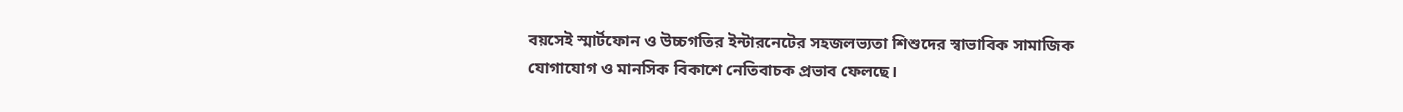বয়সেই স্মার্টফোন ও উচ্চগতির ইন্টারনেটের সহজলভ্যতা শিশুদের স্বাভাবিক সামাজিক যোগাযোগ ও মানসিক বিকাশে নেতিবাচক প্রভাব ফেলছে।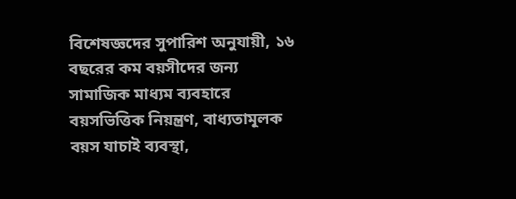বিশেষজ্ঞদের সুপারিশ অনুযায়ী, ১৬ বছরের কম বয়সীদের জন্য সামাজিক মাধ্যম ব্যবহারে বয়সভিত্তিক নিয়ন্ত্রণ, বাধ্যতামূলক বয়স যাচাই ব্যবস্থা,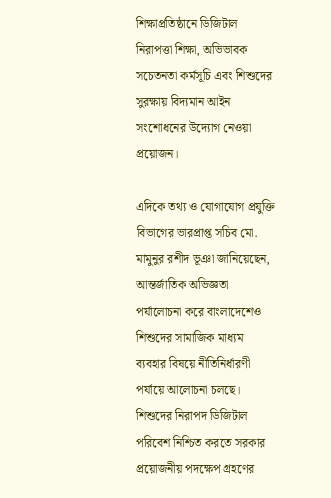শিক্ষাপ্রতিষ্ঠানে ডিজিটাল নিরাপত্তা শিক্ষা, অভিভাবক সচেতনতা কর্মসূচি এবং শিশুদের সুরক্ষায় বিদ্যমান আইন সংশোধনের উদ্যোগ নেওয়া প্রয়োজন।

এদিকে তথ্য ও যোগাযোগ প্রযুক্তি বিভাগের ভারপ্রাপ্ত সচিব মো. মামুনুর রশীদ ভূঞা জানিয়েছেন, আন্তর্জাতিক অভিজ্ঞতা পর্যালোচনা করে বাংলাদেশেও শিশুদের সামাজিক মাধ্যম ব্যবহার বিষয়ে নীতিনির্ধারণী পর্যায়ে আলোচনা চলছে। শিশুদের নিরাপদ ডিজিটাল পরিবেশ নিশ্চিত করতে সরকার প্রয়োজনীয় পদক্ষেপ গ্রহণের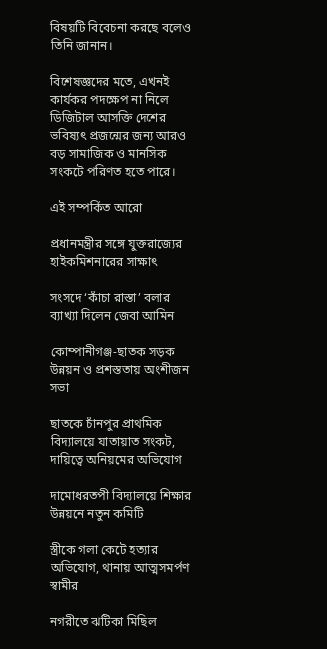বিষয়টি বিবেচনা করছে বলেও তিনি জানান।

বিশেষজ্ঞদের মতে, এখনই কার্যকর পদক্ষেপ না নিলে ডিজিটাল আসক্তি দেশের ভবিষ্যৎ প্রজন্মের জন্য আরও বড় সামাজিক ও মানসিক সংকটে পরিণত হতে পারে।

এই সম্পর্কিত আরো

প্রধানমন্ত্রীর সঙ্গে যুক্তরাজ্যের হাইকমিশনারের সাক্ষাৎ

সংসদে ‘কাঁচা রাস্তা’ বলার ব্যাখ্যা দিলেন জেবা আমিন

কোম্পানীগঞ্জ-ছাতক সড়ক উন্নয়ন ও প্রশস্ততায় অংশীজন সভা

ছাতকে চাঁনপুর প্রাথমিক বিদ্যালয়ে যাতায়াত সংকট, দায়িত্বে অনিয়মের অভিযোগ

দামোধরতপী বিদ্যালয়ে শিক্ষার উন্নয়নে নতুন কমিটি

স্ত্রীকে গলা কেটে হত্যার অভিযোগ, থানায় আত্মসমর্পণ স্বামীর

নগরীতে ঝটিকা মিছিল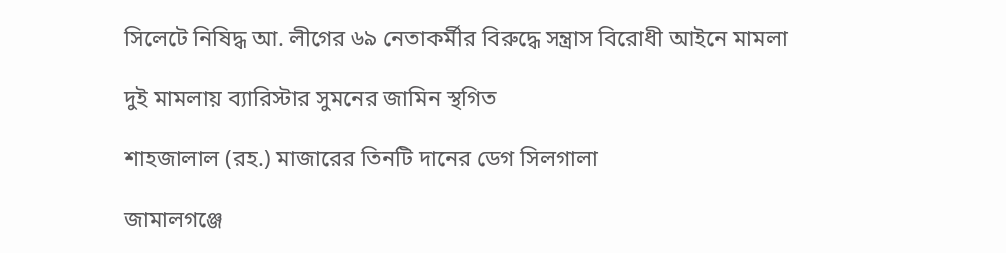সিলেটে নিষিদ্ধ আ. লীগের ৬৯ নেতাকর্মীর বিরুদ্ধে সন্ত্রাস বিরোধী আইনে মামলা

দুই মামলায় ব্যারিস্টার সুমনের জামিন স্থগিত

শাহজালাল (রহ.) মাজারের তিনটি দানের ডেগ সিলগালা

জামালগঞ্জে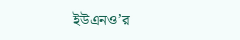ইউএনও’র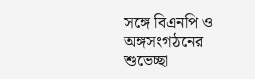সঙ্গে বিএনপি ও অঙ্গসংগঠনের শুভেচ্ছা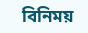বিনিময়